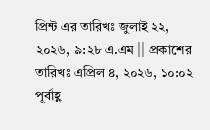প্রিন্ট এর তারিখঃ জুলাই ২২, ২০২৬, ৯:২৮ এ.এম || প্রকাশের তারিখঃ এপ্রিল ৪, ২০২৬, ১০:০২ পূর্বাহ্ণ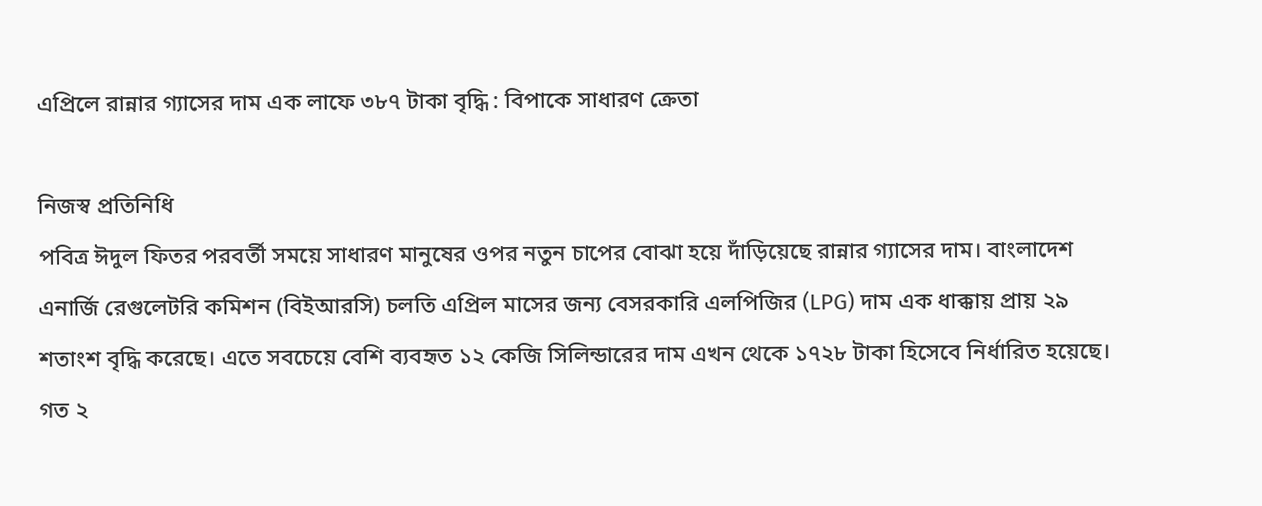এপ্রিলে রান্নার গ্যাসের দাম এক লাফে ৩৮৭ টাকা বৃদ্ধি : বিপাকে সাধারণ ক্রেতা

নিজস্ব প্রতিনিধি
পবিত্র ঈদুল ফিতর পরবর্তী সময়ে সাধারণ মানুষের ওপর নতুন চাপের বোঝা হয়ে দাঁড়িয়েছে রান্নার গ্যাসের দাম। বাংলাদেশ এনার্জি রেগুলেটরি কমিশন (বিইআরসি) চলতি এপ্রিল মাসের জন্য বেসরকারি এলপিজির (LPG) দাম এক ধাক্কায় প্রায় ২৯ শতাংশ বৃদ্ধি করেছে। এতে সবচেয়ে বেশি ব্যবহৃত ১২ কেজি সিলিন্ডারের দাম এখন থেকে ১৭২৮ টাকা হিসেবে নির্ধারিত হয়েছে। গত ২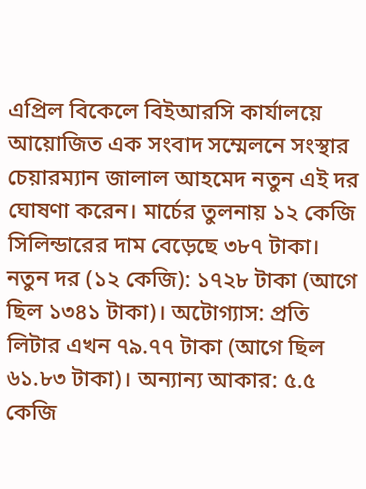এপ্রিল বিকেলে বিইআরসি কার্যালয়ে আয়োজিত এক সংবাদ সম্মেলনে সংস্থার চেয়ারম্যান জালাল আহমেদ নতুন এই দর ঘোষণা করেন। মার্চের তুলনায় ১২ কেজি সিলিন্ডারের দাম বেড়েছে ৩৮৭ টাকা। নতুন দর (১২ কেজি): ১৭২৮ টাকা (আগে ছিল ১৩৪১ টাকা)। অটোগ্যাস: প্রতি লিটার এখন ৭৯.৭৭ টাকা (আগে ছিল ৬১.৮৩ টাকা)। অন্যান্য আকার: ৫.৫ কেজি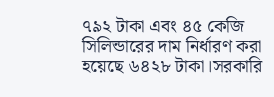৭৯২ টাকা এবং ৪৫ কেজি সিলিন্ডারের দাম নির্ধারণ করা হয়েছে ৬৪২৮ টাকা।সরকারি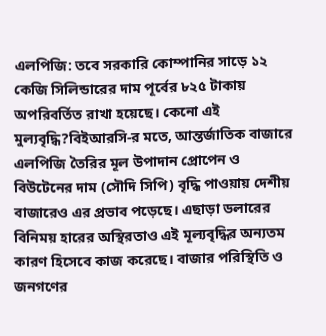এলপিজি: তবে সরকারি কোম্পানির সাড়ে ১২ কেজি সিলিন্ডারের দাম পূর্বের ৮২৫ টাকায় অপরিবর্তিত রাখা হয়েছে। কেনো এই মুল্যবৃদ্ধি?বিইআরসি-র মতে, আন্তর্জাতিক বাজারে এলপিজি তৈরির মূল উপাদান প্রোপেন ও বিউটেনের দাম (সৌদি সিপি) বৃদ্ধি পাওয়ায় দেশীয় বাজারেও এর প্রভাব পড়েছে। এছাড়া ডলারের বিনিময় হারের অস্থিরতাও এই মূল্যবৃদ্ধির অন্যতম কারণ হিসেবে কাজ করেছে। বাজার পরিস্থিতি ও জনগণের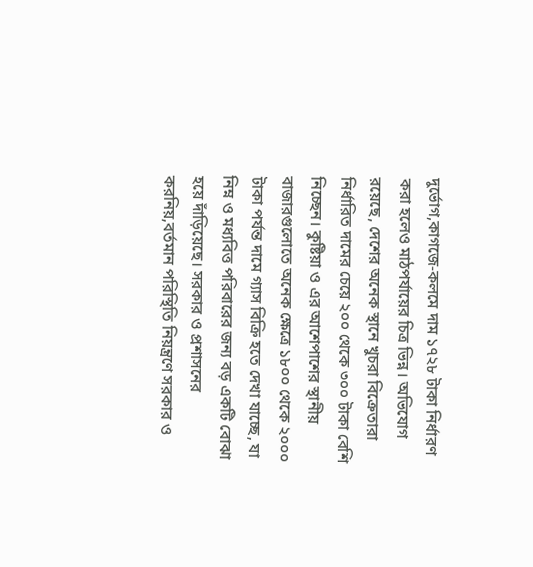দুর্ভোগ,কাগজে-কলমে দাম ১৭২৮ টাকা নির্ধারণ করা হলেও মাঠপর্যায়ের চিত্র ভিন্ন। অভিযোগ রয়েছে, দেশের অনেক স্থানে খুচরা বিক্রেতারা নির্ধারিত দামের চেয়ে ২০০ থেকে ৩০০ টাকা বেশি নিচ্ছেন। কুষ্টিয়া ও এর আশেপাশের স্থানীয় বাজারগুলোতে অনেক ক্ষেত্রে ১৮০০ থেকে ২০০০ টাকা পর্যন্ত দামে গ্যাস বিক্রি হতে দেখা যাচ্ছে, যা নিম্ন ও মধ্যবিত্ত পরিবারের জন্য বড় একটি বোঝা হয়ে দাঁড়িয়েছে। সরকার ও প্রশাসনের করনিয়,বর্তমান পরিস্থিতি নিয়ন্ত্রণে সরকার ও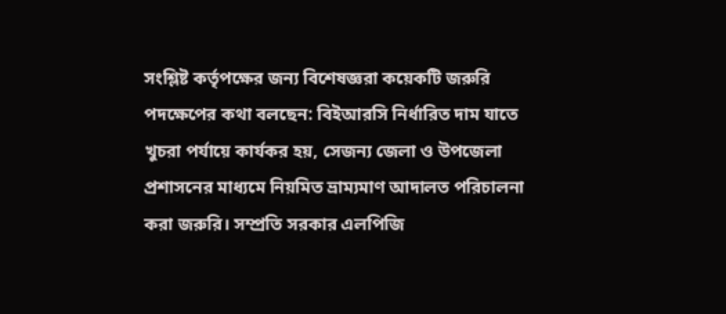সংশ্লিষ্ট কর্তৃপক্ষের জন্য বিশেষজ্ঞরা কয়েকটি জরুরি পদক্ষেপের কথা বলছেন: বিইআরসি নির্ধারিত দাম যাতে খুচরা পর্যায়ে কার্যকর হয়, সেজন্য জেলা ও উপজেলা প্রশাসনের মাধ্যমে নিয়মিত ভ্রাম্যমাণ আদালত পরিচালনা করা জরুরি। সম্প্রতি সরকার এলপিজি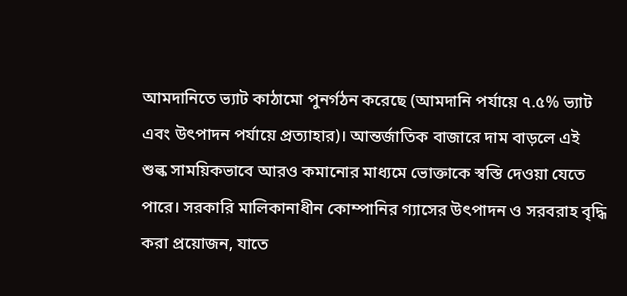আমদানিতে ভ্যাট কাঠামো পুনর্গঠন করেছে (আমদানি পর্যায়ে ৭.৫% ভ্যাট এবং উৎপাদন পর্যায়ে প্রত্যাহার)। আন্তর্জাতিক বাজারে দাম বাড়লে এই শুল্ক সাময়িকভাবে আরও কমানোর মাধ্যমে ভোক্তাকে স্বস্তি দেওয়া যেতে পারে। সরকারি মালিকানাধীন কোম্পানির গ্যাসের উৎপাদন ও সরবরাহ বৃদ্ধি করা প্রয়োজন, যাতে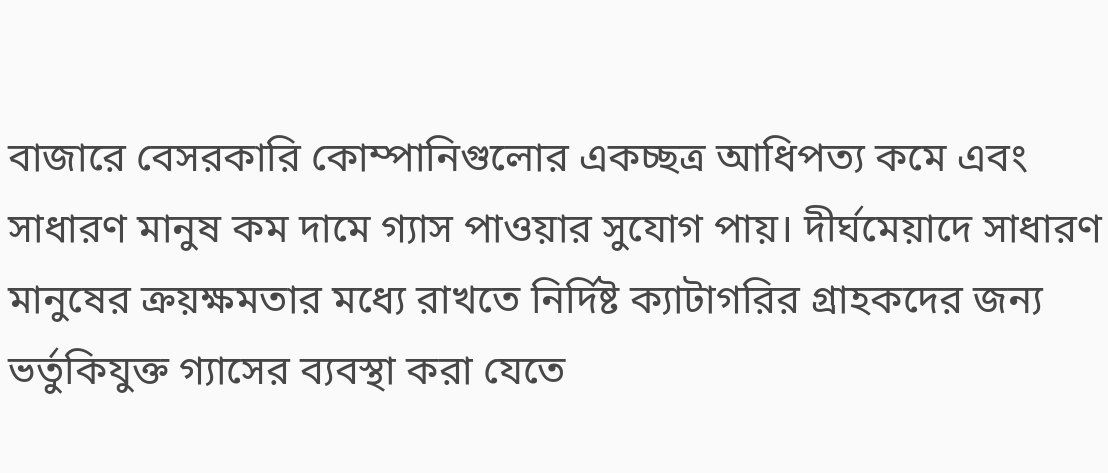বাজারে বেসরকারি কোম্পানিগুলোর একচ্ছত্র আধিপত্য কমে এবং সাধারণ মানুষ কম দামে গ্যাস পাওয়ার সুযোগ পায়। দীর্ঘমেয়াদে সাধারণ মানুষের ক্রয়ক্ষমতার মধ্যে রাখতে নির্দিষ্ট ক্যাটাগরির গ্রাহকদের জন্য ভর্তুকিযুক্ত গ্যাসের ব্যবস্থা করা যেতে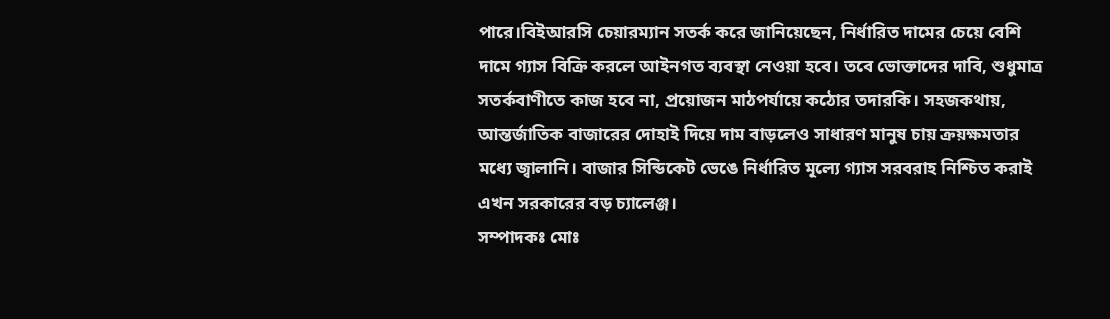পারে।বিইআরসি চেয়ারম্যান সতর্ক করে জানিয়েছেন, নির্ধারিত দামের চেয়ে বেশি দামে গ্যাস বিক্রি করলে আইনগত ব্যবস্থা নেওয়া হবে। তবে ভোক্তাদের দাবি, শুধুমাত্র সতর্কবাণীতে কাজ হবে না, প্রয়োজন মাঠপর্যায়ে কঠোর তদারকি। সহজকথায়, আন্তর্জাতিক বাজারের দোহাই দিয়ে দাম বাড়লেও সাধারণ মানুষ চায় ক্রয়ক্ষমতার মধ্যে জ্বালানি। বাজার সিন্ডিকেট ভেঙে নির্ধারিত মূল্যে গ্যাস সরবরাহ নিশ্চিত করাই এখন সরকারের বড় চ্যালেঞ্জ।
সম্পাদকঃ মোঃ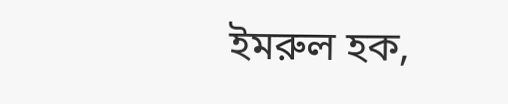ইমরুল হক,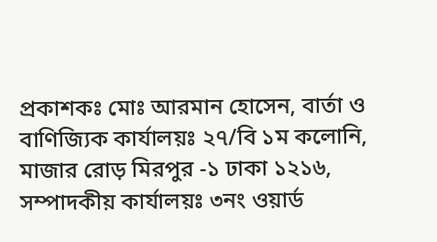প্রকাশকঃ মোঃ আরমান হোসেন, বার্তা ও বাণিজ্যিক কার্যালয়ঃ ২৭/বি ১ম কলোনি, মাজার রোড় মিরপুর -১ ঢাকা ১২১৬, সম্পাদকীয় কার্যালয়ঃ ৩নং ওয়ার্ড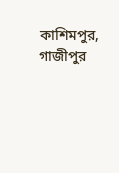কাশিমপুর, গাজীপুর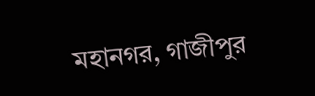মহানগর, গাজীপুর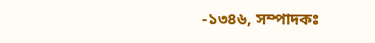-১৩৪৬, সম্পাদকঃ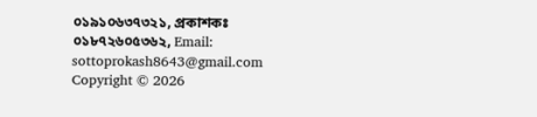০১৯১০৬৩৭৩২১, প্রকাশকঃ ০১৮৭২৬০৫৩৬২, Email: sottoprokash8643@gmail.com
Copyright © 2026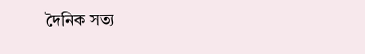দৈনিক সত্য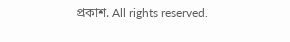প্রকাশ. All rights reserved.